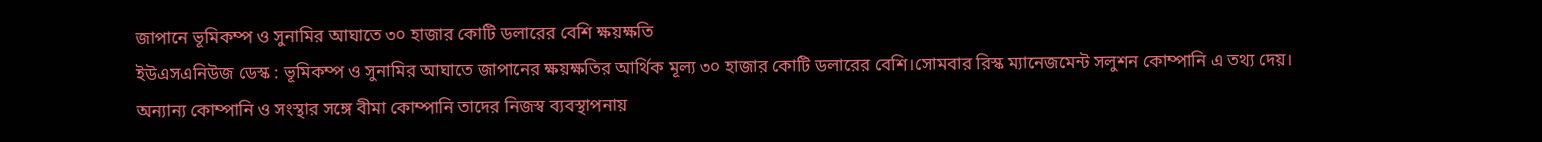জাপানে ভূমিকম্প ও সুনামির আঘাতে ৩০ হাজার কোটি ডলারের বেশি ক্ষয়ক্ষতি
ইউএসএনিউজ ডেস্ক : ভূমিকম্প ও সুনামির আঘাতে জাপানের ক্ষয়ক্ষতির আর্থিক মূল্য ৩০ হাজার কোটি ডলারের বেশি।সোমবার রিস্ক ম্যানেজমেন্ট সলুশন কোম্পানি এ তথ্য দেয়। অন্যান্য কোম্পানি ও সংস্থার সঙ্গে বীমা কোম্পানি তাদের নিজস্ব ব্যবস্থাপনায়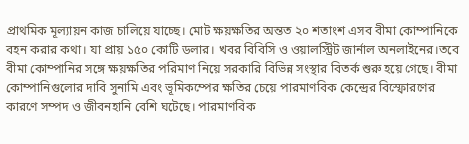প্রাথমিক মূল্যায়ন কাজ চালিয়ে যাচ্ছে। মোট ক্ষয়ক্ষতির অন্তত ২০ শতাংশ এসব বীমা কোম্পানিকে বহন করার কথা। যা প্রায় ১৫০ কোটি ডলার। খবর বিবিসি ও ওয়ালস্ট্রিট জার্নাল অনলাইনের।তবে বীমা কোম্পানির সঙ্গে ক্ষয়ক্ষতির পরিমাণ নিয়ে সরকারি বিভিন্ন সংস্থার বিতর্ক শুরু হয়ে গেছে। বীমা কোম্পানিগুলোর দাবি সুনামি এবং ভূমিকম্পের ক্ষতির চেয়ে পারমাণবিক কেন্দ্রের বিস্ফোরণের কারণে সম্পদ ও জীবনহানি বেশি ঘটেছে। পারমাণবিক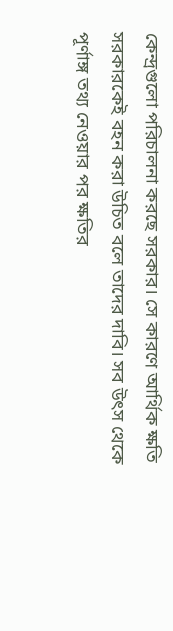কেন্দ্রগুলো পরিচালনা করছে সরকার। সে কারণে আর্থিক ক্ষতি সরকারকেই বহন করা উচিত বলে তাদের দাবি। সব উৎস থেকে পূর্ণাঙ্গ তথ্য নেওয়ার পর ক্ষতির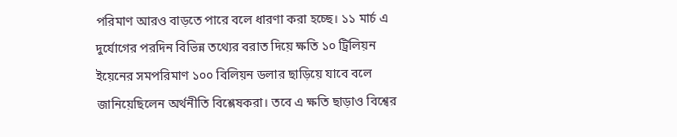পরিমাণ আরও বাড়তে পারে বলে ধারণা করা হচ্ছে। ১১ মার্চ এ দুর্যোগের পরদিন বিভিন্ন তথ্যের বরাত দিয়ে ক্ষতি ১০ ট্রিলিয়ন ইয়েনের সমপরিমাণ ১০০ বিলিয়ন ডলার ছাড়িয়ে যাবে বলে জানিয়েছিলেন অর্থনীতি বিশ্লেষকরা। তবে এ ক্ষতি ছাড়াও বিশ্বের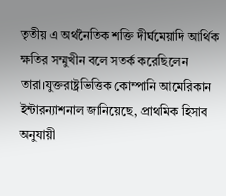তৃতীয় এ অর্থনৈতিক শক্তি দীর্ঘমেয়াদি আর্থিক ক্ষতির সম্মুখীন বলে সতর্ক করেছিলেন তারা।যুক্তরাষ্ট্রভিত্তিক কোম্পানি আমেরিকান ইন্টারন্যাশনাল জানিয়েছে, প্রাথমিক হিসাব অনুযায়ী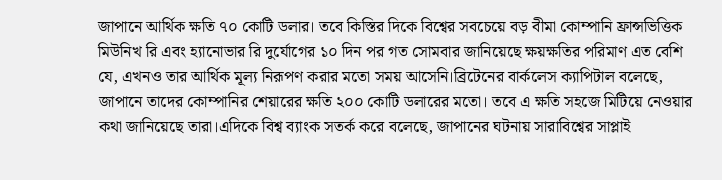জাপানে আর্থিক ক্ষতি ৭০ কোটি ডলার। তবে কিস্তির দিকে বিশ্বের সবচেয়ে বড় বীমা কোম্পানি ফ্রান্সভিত্তিক মিউনিখ রি এবং হ্যানোভার রি দুর্যোগের ১০ দিন পর গত সোমবার জানিয়েছে ক্ষয়ক্ষতির পরিমাণ এত বেশি যে, এখনও তার আর্থিক মূল্য নিরূপণ করার মতো সময় আসেনি।ব্রিটেনের বার্কলেস ক্যাপিটাল বলেছে, জাপানে তাদের কোম্পানির শেয়ারের ক্ষতি ২০০ কোটি ডলারের মতো। তবে এ ক্ষতি সহজে মিটিয়ে নেওয়ার কথা জানিয়েছে তারা।এদিকে বিশ্ব ব্যাংক সতর্ক করে বলেছে, জাপানের ঘটনায় সারাবিশ্বের সাপ্লাই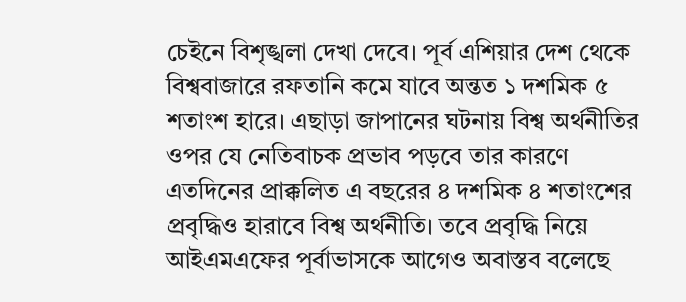চেইনে বিশৃঙ্খলা দেখা দেবে। পূর্ব এশিয়ার দেশ থেকে বিশ্ববাজারে রফতানি কমে যাবে অন্তত ১ দশমিক ৫ শতাংশ হারে। এছাড়া জাপানের ঘটনায় বিশ্ব অর্থনীতির ওপর যে নেতিবাচক প্রভাব পড়বে তার কারণে এতদিনের প্রাক্কলিত এ বছরের ৪ দশমিক ৪ শতাংশের প্রবৃদ্ধিও হারাবে বিশ্ব অর্থনীতি। তবে প্রবৃদ্ধি নিয়ে আইএমএফের পূর্বাভাসকে আগেও অবাস্তব বলেছে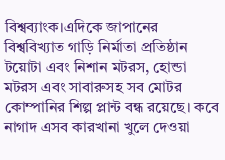বিশ্বব্যাংক।এদিকে জাপানের বিশ্ববিখ্যাত গাড়ি নির্মাতা প্রতিষ্ঠান টয়োটা এবং নিশান মটরস, হোন্ডা মটরস এবং সাবারুসহ সব মোটর কোম্পানির শিল্প প্লান্ট বন্ধ রয়েছে। কবে নাগাদ এসব কারখানা খুলে দেওয়া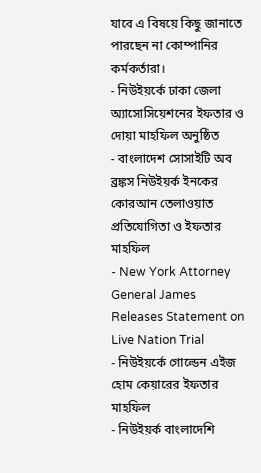যাবে এ বিষয়ে কিছু জানাতে পারছেন না কোম্পানির কর্মকর্তারা।
- নিউইয়র্কে ঢাকা জেলা অ্যাসোসিয়েশনের ইফতার ও দোয়া মাহফিল অনুষ্ঠিত
- বাংলাদেশ সোসাইটি অব ব্রঙ্কস নিউইয়র্ক ইনকের কোরআন তেলাওয়াত প্রতিযোগিতা ও ইফতার মাহফিল
- New York Attorney General James Releases Statement on Live Nation Trial
- নিউইয়র্কে গোল্ডেন এইজ হোম কেয়ারের ইফতার মাহফিল
- নিউইয়র্ক বাংলাদেশি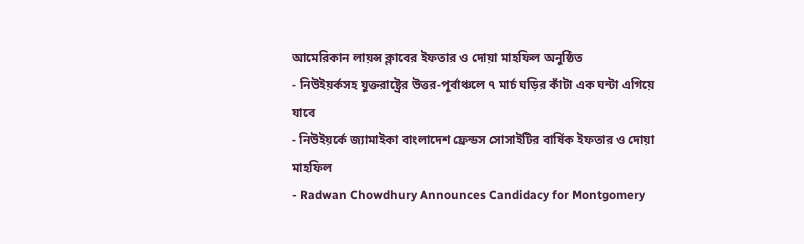আমেরিকান লায়ন্স ক্লাবের ইফতার ও দোয়া মাহফিল অনুষ্ঠিত
- নিউইয়র্কসহ যুক্তরাষ্ট্রের উত্তর-পূর্বাঞ্চলে ৭ মার্চ ঘড়ির কাঁটা এক ঘন্টা এগিয়ে যাবে
- নিউইয়র্কে জ্যামাইকা বাংলাদেশ ফ্রেন্ডস সোসাইটির বার্ষিক ইফতার ও দোয়া মাহফিল
- Radwan Chowdhury Announces Candidacy for Montgomery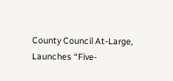County Council At-Large, Launches “Five-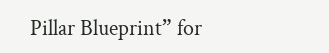Pillar Blueprint” for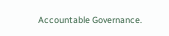Accountable Governance.